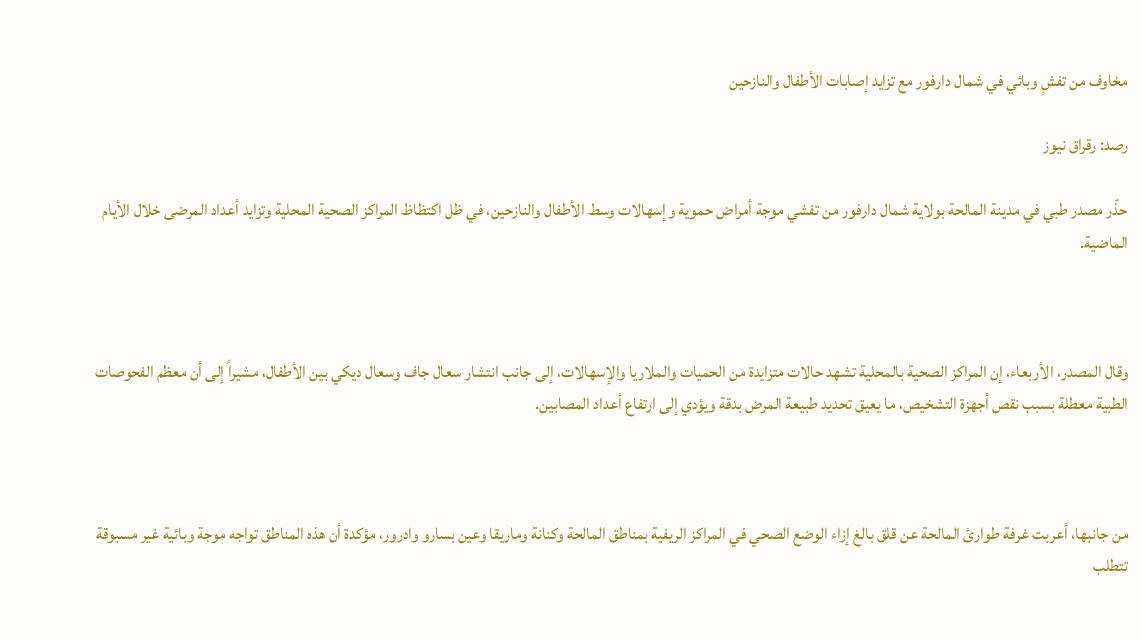مخاوف من تفشٍ وبائي في شمال دارفور مع تزايد إصابات الأطفال والنازحين

رصد: رقراق نيوز

حذّر مصدر طبي في مدينة المالحة بولاية شمال دارفور من تفشي موجة أمراض حموية وإسهالات وسط الأطفال والنازحين، في ظل اكتظاظ المراكز الصحية المحلية وتزايد أعداد المرضى خلال الأيام الماضية.



وقال المصدر، الأربعاء، إن المراكز الصحية بالمحلية تشهد حالات متزايدة من الحميات والملاريا والإسهالات، إلى جانب انتشار سعال جاف وسعال ديكي بين الأطفال، مشيراً إلى أن معظم الفحوصات الطبية معطلة بسبب نقص أجهزة التشخيص، ما يعيق تحديد طبيعة المرض بدقة ويؤدي إلى ارتفاع أعداد المصابين.



من جانبها، أعربت غرفة طوارئ المالحة عن قلق بالغ إزاء الوضع الصحي في المراكز الريفية بمناطق المالحة وكنانة وماريقا وعين بسارو وادرور، مؤكدة أن هذه المناطق تواجه موجة وبائية غير مسبوقة تتطلب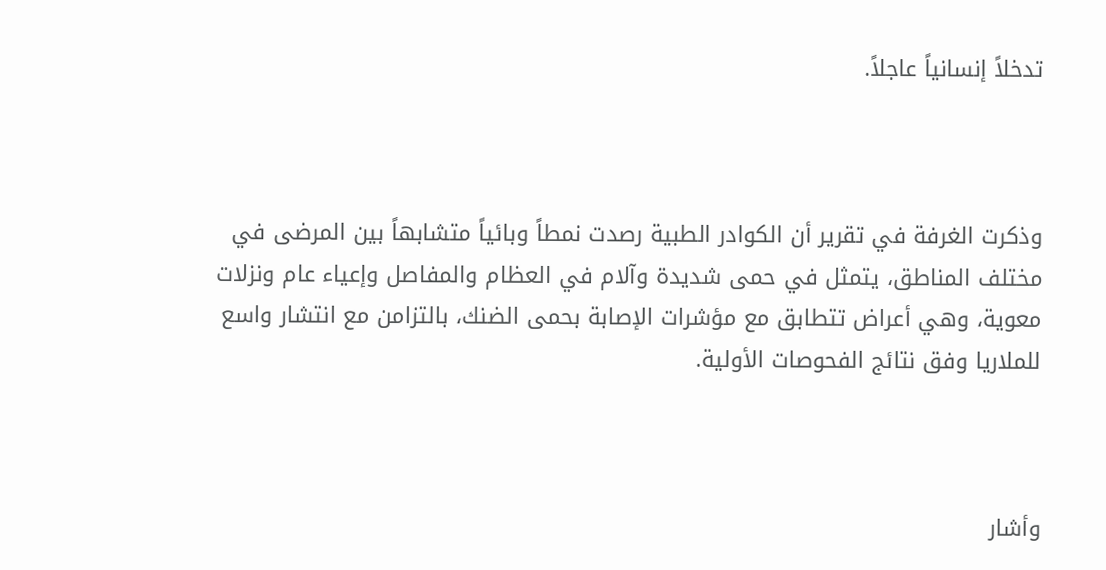تدخلاً إنسانياً عاجلاً.



وذكرت الغرفة في تقرير أن الكوادر الطبية رصدت نمطاً وبائياً متشابهاً بين المرضى في مختلف المناطق، يتمثل في حمى شديدة وآلام في العظام والمفاصل وإعياء عام ونزلات معوية، وهي أعراض تتطابق مع مؤشرات الإصابة بحمى الضنك، بالتزامن مع انتشار واسع للملاريا وفق نتائج الفحوصات الأولية.



وأشار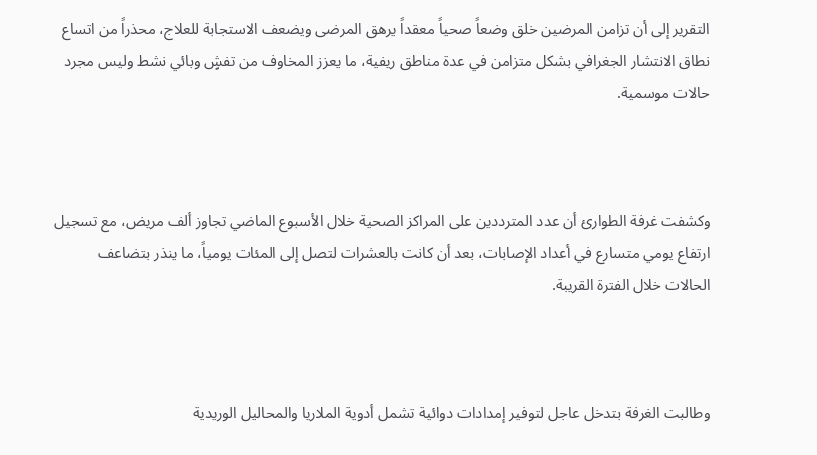التقرير إلى أن تزامن المرضين خلق وضعاً صحياً معقداً يرهق المرضى ويضعف الاستجابة للعلاج، محذراً من اتساع نطاق الانتشار الجغرافي بشكل متزامن في عدة مناطق ريفية، ما يعزز المخاوف من تفشٍ وبائي نشط وليس مجرد حالات موسمية.



وكشفت غرفة الطوارئ أن عدد المترددين على المراكز الصحية خلال الأسبوع الماضي تجاوز ألف مريض، مع تسجيل ارتفاع يومي متسارع في أعداد الإصابات، بعد أن كانت بالعشرات لتصل إلى المئات يومياً، ما ينذر بتضاعف الحالات خلال الفترة القريبة.



وطالبت الغرفة بتدخل عاجل لتوفير إمدادات دوائية تشمل أدوية الملاريا والمحاليل الوريدية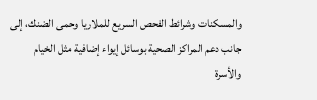والمسكنات وشرائط الفحص السريع للملاريا وحمى الضنك، إلى جانب دعم المراكز الصحية بوسائل إيواء إضافية مثل الخيام والأسرة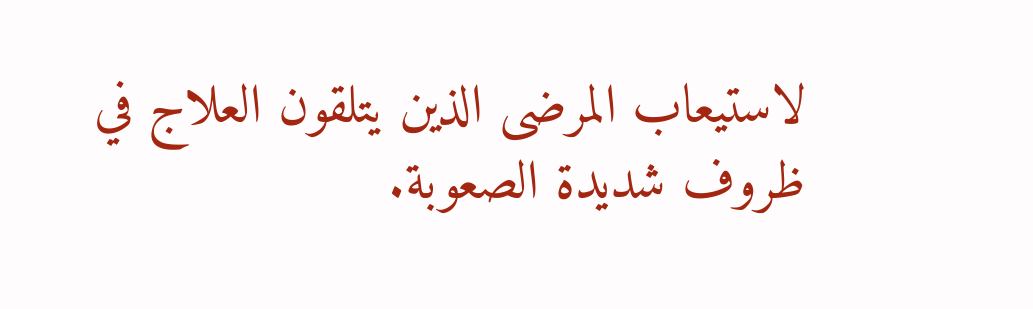لاستيعاب المرضى الذين يتلقون العلاج في ظروف شديدة الصعوبة.